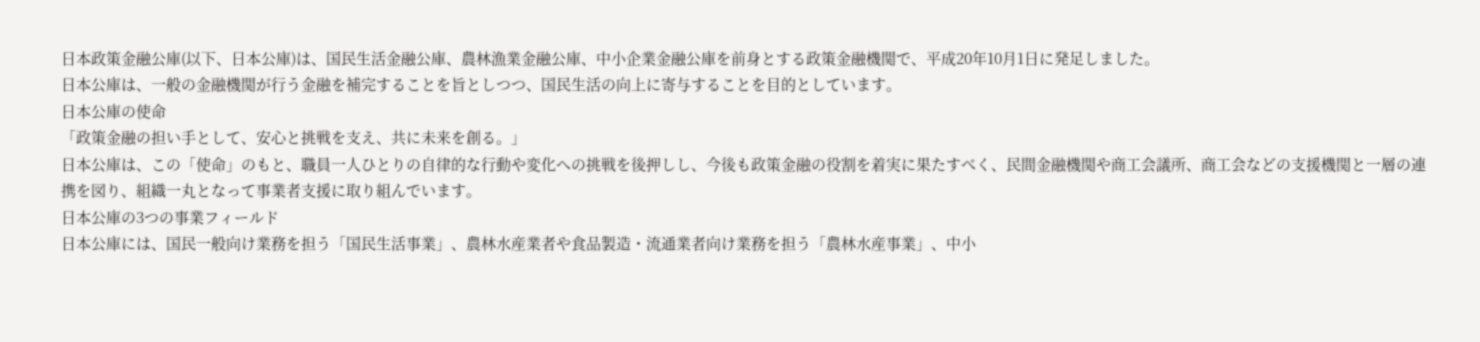日本政策金融公庫(以下、日本公庫)は、国民生活金融公庫、農林漁業金融公庫、中小企業金融公庫を前身とする政策金融機関で、平成20年10月1日に発足しました。
日本公庫は、一般の金融機関が行う金融を補完することを旨としつつ、国民生活の向上に寄与することを目的としています。
日本公庫の使命
「政策金融の担い手として、安心と挑戦を支え、共に未来を創る。」
日本公庫は、この「使命」のもと、職員一人ひとりの自律的な行動や変化への挑戦を後押しし、今後も政策金融の役割を着実に果たすべく、民間金融機関や商工会議所、商工会などの支援機関と一層の連携を図り、組織一丸となって事業者支援に取り組んでいます。
日本公庫の3つの事業フィールド
日本公庫には、国民一般向け業務を担う「国民生活事業」、農林水産業者や食品製造・流通業者向け業務を担う「農林水産事業」、中小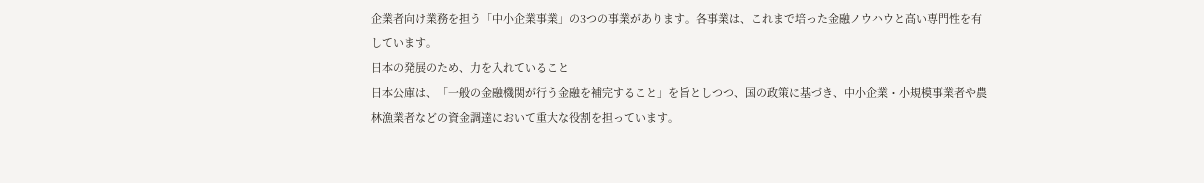企業者向け業務を担う「中小企業事業」の3つの事業があります。各事業は、これまで培った金融ノウハウと高い専門性を有しています。
日本の発展のため、力を入れていること
日本公庫は、「一般の金融機関が行う金融を補完すること」を旨としつつ、国の政策に基づき、中小企業・小規模事業者や農林漁業者などの資金調達において重大な役割を担っています。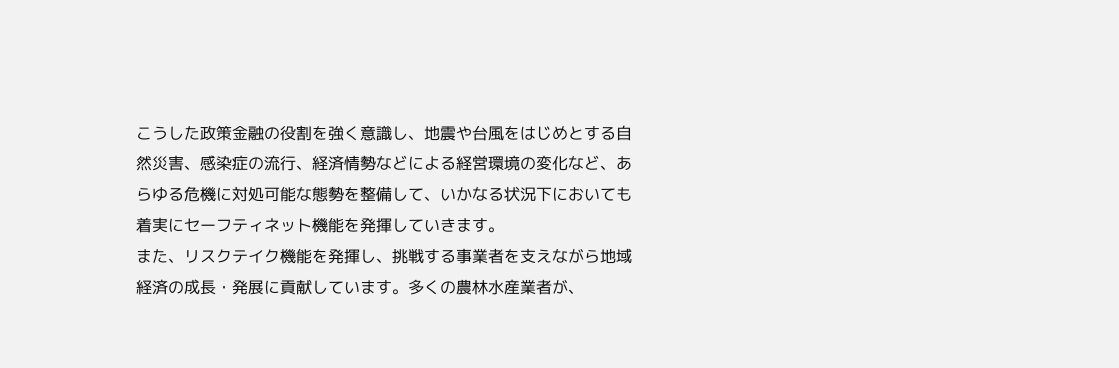こうした政策金融の役割を強く意識し、地震や台風をはじめとする自然災害、感染症の流行、経済情勢などによる経営環境の変化など、あらゆる危機に対処可能な態勢を整備して、いかなる状況下においても着実にセーフティネット機能を発揮していきます。
また、リスクテイク機能を発揮し、挑戦する事業者を支えながら地域経済の成長・発展に貢献しています。多くの農林水産業者が、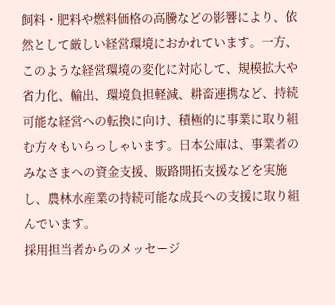飼料・肥料や燃料価格の高騰などの影響により、依然として厳しい経営環境におかれています。一方、このような経営環境の変化に対応して、規模拡大や省力化、輸出、環境負担軽減、耕畜連携など、持続可能な経営への転換に向け、積極的に事業に取り組む方々もいらっしゃいます。日本公庫は、事業者のみなさまへの資金支援、販路開拓支援などを実施し、農林水産業の持続可能な成長への支援に取り組んでいます。
採用担当者からのメッセージ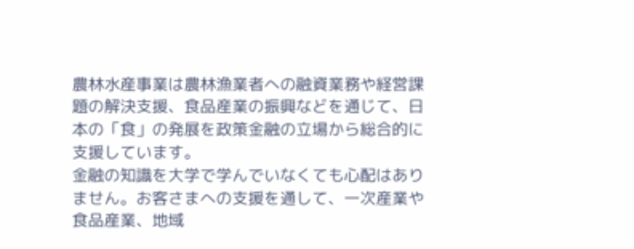農林水産事業は農林漁業者への融資業務や経営課題の解決支援、食品産業の振興などを通じて、日本の「食」の発展を政策金融の立場から総合的に支援しています。
金融の知識を大学で学んでいなくても心配はありません。お客さまへの支援を通して、一次産業や食品産業、地域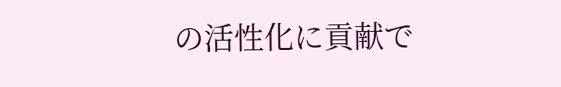の活性化に貢献で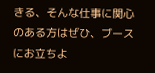きる、そんな仕事に関心のある方はぜひ、ブースにお立ちよ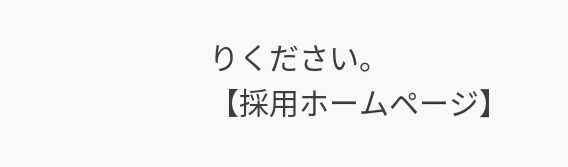りください。
【採用ホームページ】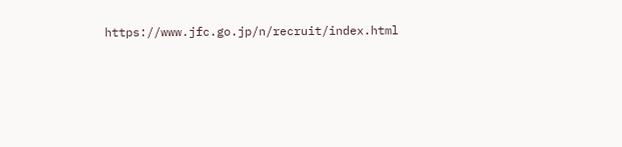https://www.jfc.go.jp/n/recruit/index.html